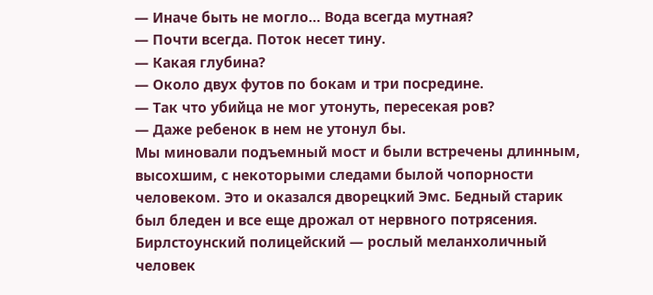— Иначе быть не могло… Вода всегда мутная?
— Почти всегда. Поток несет тину.
— Какая глубина?
— Около двух футов по бокам и три посредине.
— Так что убийца не мог утонуть, пересекая ров?
— Даже ребенок в нем не утонул бы.
Мы миновали подъемный мост и были встречены длинным, высохшим, с некоторыми следами былой чопорности человеком. Это и оказался дворецкий Эмс. Бедный старик был бледен и все еще дрожал от нервного потрясения. Бирлстоунский полицейский — рослый меланхоличный человек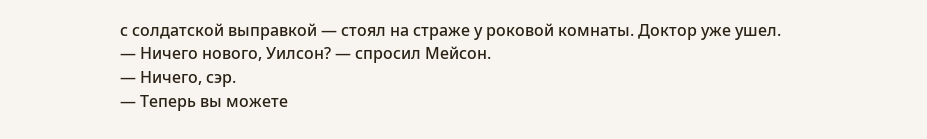с солдатской выправкой — стоял на страже у роковой комнаты. Доктор уже ушел.
— Ничего нового, Уилсон? — спросил Мейсон.
— Ничего, сэр.
— Теперь вы можете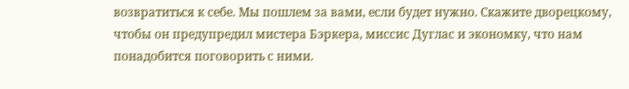возвратиться к себе. Мы пошлем за вами, если будет нужно. Скажите дворецкому, чтобы он предупредил мистера Бэркера, миссис Дуглас и экономку, что нам понадобится поговорить с ними.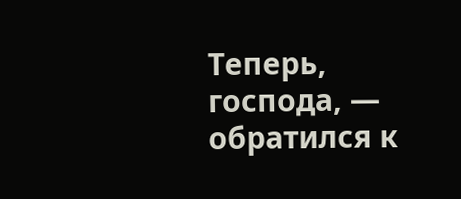Теперь, господа, — обратился к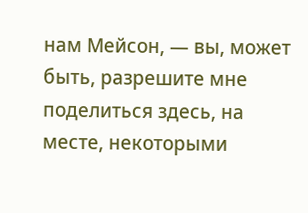нам Мейсон, — вы, может быть, разрешите мне поделиться здесь, на месте, некоторыми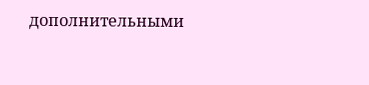дополнительными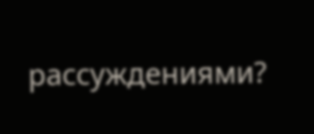рассуждениями?